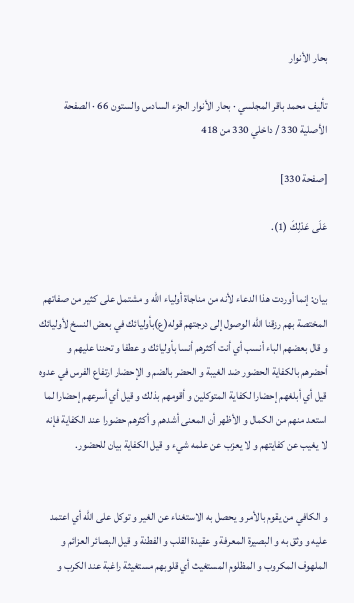بحار الأنوار

تأليف محمد باقر المجلسي · بحار الأنوار الجزء السادس والستون 66 · الصفحة الأصلية 330 / داخلي 330 من 418

[صفحة 330]

عَلَى عَدْلِكَ (1).


بيان: إنما أوردت هذا الدعاء لأنه من مناجاة أولياء الله و مشتمل على كثير من صفاتهم المختصة بهم رزقنا الله الوصول إلى درجتهم قوله(ع)بأوليائك في بعض النسخ لأوليائك و قال بعضهم الباء أنسب أي أنت أكثرهم أنسا بأوليائك و عطفا و تحننا عليهم و أحضرهم بالكفاية الحضور ضد الغيبة و الحضر بالضم و الإحضار ارتفاع الفرس في عدوه قيل أي أبلغهم إحضارا لكفاية المتوكلين و أقومهم بذلك و قيل أي أسرعهم إحضارا لما استعد منهم من الكمال و الأظهر أن المعنى أشدهم و أكثرهم حضورا عند الكفاية فإنه لا يغيب عن كفايتهم و لا يعزب عن علمه شيء و قيل الكفاية بيان للحضور.


و الكافي من يقوم بالأمر و يحصل به الاستغناء عن الغير و توكل على الله أي اعتمد عليه و وثق به و البصيرة المعرفة و عقيدة القلب و الفطنة و قيل البصائر العزائم و الملهوف المكروب و المظلوم المستغيث أي قلوبهم مستغيثة راغبة عند الكرب و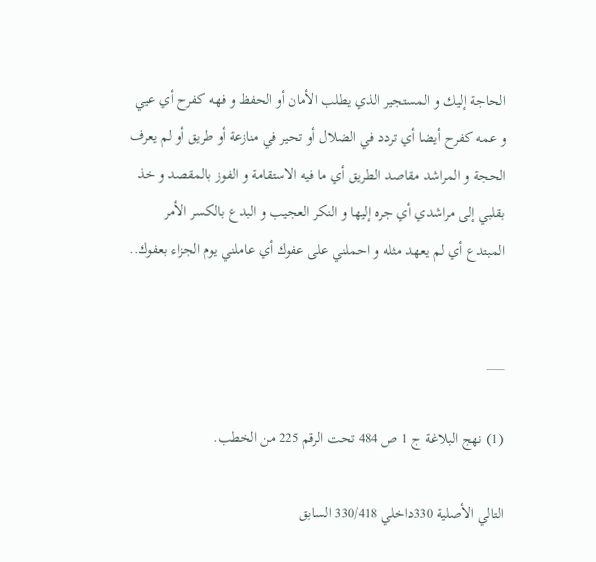الحاجة إليك و المستجير الذي يطلب الأمان أو الحفظ و فهه كفرح أي عيي و عمه كفرح أيضا أي تردد في الضلال أو تحير في منازعة أو طريق أو لم يعرف الحجة و المراشد مقاصد الطريق أي ما فيه الاستقامة و الفوز بالمقصد و خذ بقلبي إلى مراشدي أي جره إليها و النكر العجيب و البدع بالكسر الأمر المبتدع أي لم يعهد مثله و احملني على عفوك أي عاملني يوم الجزاء بعفوك..


___

(1) نهج البلاغة ج 1 ص 484 تحت الرقم 225 من الخطب.

التالي الأصلية 330داخلي 330/418 السابق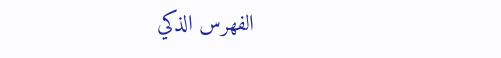الفهرس الذكي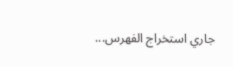جاري استخراج الفهرس...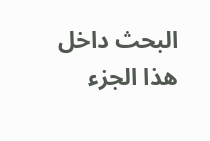البحث داخل هذا الجزء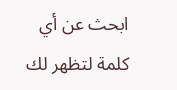ابحث عن أي كلمة لتظهر لك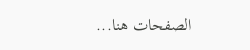الصفحات هنا...